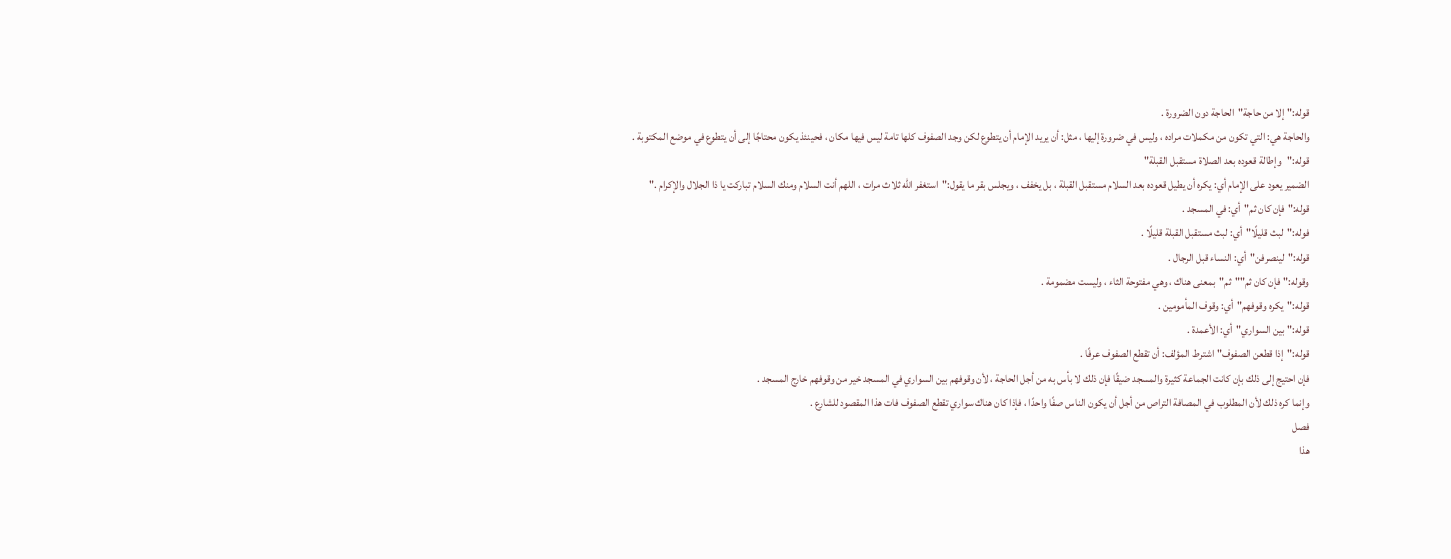قوله:"إلا من حاجة"الحاجة دون الضرورة .
والحاجة هي: التي تكون من مكملات مراده ، وليس في ضرورة إليها ، مثل: أن يريد الإمام أن يتطوع لكن وجد الصفوف كلها تامة ليس فيها مكان ، فحينئذ يكون محتاجًا إلى أن يتطوع في موضع المكتوبة .
قوله:"وإطالة قعوده بعد الصلاة مستقبل القبلة"
الضمير يعود على الإمام أي: يكره أن يطيل قعوده بعد السلام مستقبل القبلة ، بل يخفف ، ويجلس بقر ما يقول:"استغفر الله ثلاث مرات ، اللهم أنت السلام ومنك السلام تباركت يا ذا الجلال والإكرام ."
قوله:"فإن كان ثم"أي: في المسجد .
فوله:"لبث قليلًا"أي: لبث مستقبل القبلة قليلًا .
قوله:"لينصرفن"أي: النساء قبل الرجال .
وقوله:"فإن كان ثم""ثم"بمعنى هناك ، وهي مفتوحة الثاء ، وليست مضمومة .
قوله:"يكره وقوفهم"أي: وقوف المأمومين .
قوله:"بين السواري"أي: الأعمدة .
قوله:"إذا قطعن الصفوف"اشترط المؤلف: أن تقطع الصفوف عرفًا .
فإن احتيج إلى ذلك بإن كانت الجماعة كثيرة والمسجد ضيقًا فإن ذلك لا بأس به من أجل الحاجة ، لأن وقوفهم بين السواري في المسجد خير من وقوفهم خارج المسجد .
وإنما كره ذلك لأن المطلوب في المصافة التراص من أجل أن يكون الناس صفًا واحدًا ، فإذا كان هناك سواري تقطع الصفوف فات هذا المقصود للشارع .
فصل
هذا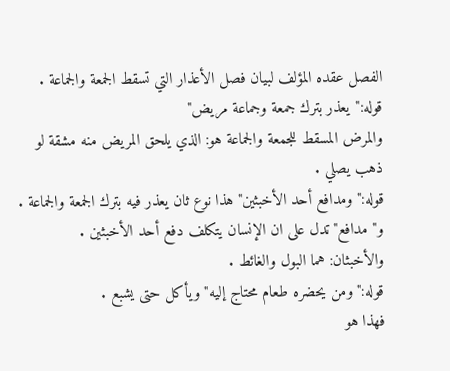الفصل عقده المؤلف لبيان فصل الأعذار التي تسقط الجمعة والجماعة .
قوله:"يعذر بترك جمعة وجماعة مريض"
والمرض المسقط للجمعة والجماعة هو: الذي يلحق المريض منه مشقة لو ذهب يصلي .
قوله:"ومدافع أحد الأخبثين"هذا نوع ثان يعذر فيه بترك الجمعة والجماعة .
و"مدافع"تدل على ان الإنسان يتكلف دفع أحد الأخبثين .
والأخبثان: هما البول والغائط .
قوله:"ومن يحضره طعام محتاج إليه"ويأكل حتى يشبع .
فهذا هو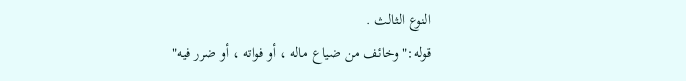النوع الثالث .
قوله:"وخائف من ضياع ماله ، أو فواته ، أو ضرر فيه"